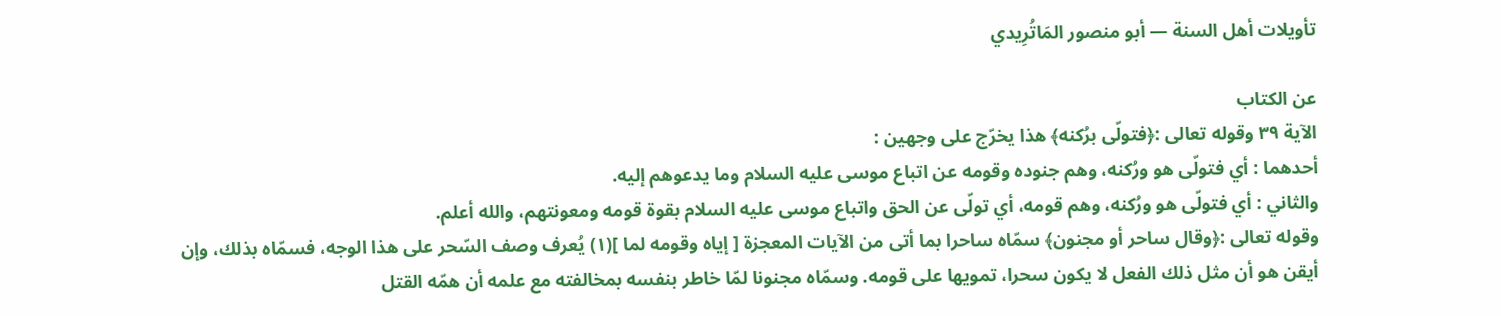تأويلات أهل السنة — أبو منصور المَاتُرِيدي

عن الكتاب
الآية ٣٩ وقوله تعالى :﴿فتولّى برُكنه﴾ هذا يخرّج على وجهين :
أحدهما : أي فتولّى هو ورُكنه، وهم جنوده وقومه عن اتباع موسى عليه السلام وما يدعوهم إليه.
والثاني : أي فتولّى هو ورُكنه، وهم قومه، أي تولّى عن الحق واتباع موسى عليه السلام بقوة قومه ومعونتهم، والله أعلم.
وقوله تعالى :﴿وقال ساحر أو مجنون﴾ سمّاه ساحرا بما أتى من الآيات المعجزة [ إياه وقومه لما ](١) يُعرف وصف السّحر على هذا الوجه، فسمّاه بذلك، وإن أيقن هو أن مثل ذلك الفعل لا يكون سحرا، تمويها على قومه. وسمّاه مجنونا لمّا خاطر بنفسه بمخالفته مع علمه أن همّه القتل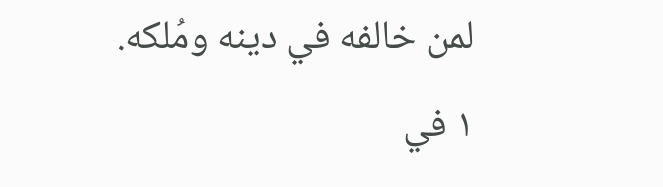لمن خالفه في دينه ومُلكه.
١ في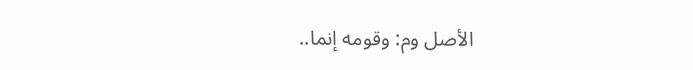الأصل وم: وقومه إنما..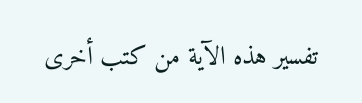تفسير هذه الآية من كتب أخرى